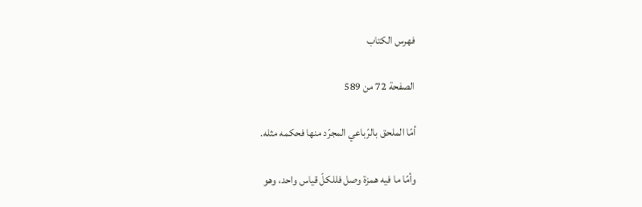فهرس الكتاب

الصفحة 72 من 589

أمّا الملحق بالرّباعي المجرّد منها فحكمه مثله.

وأمّا ما فيه همزة وصل فللكلّ قياس واحد، وهو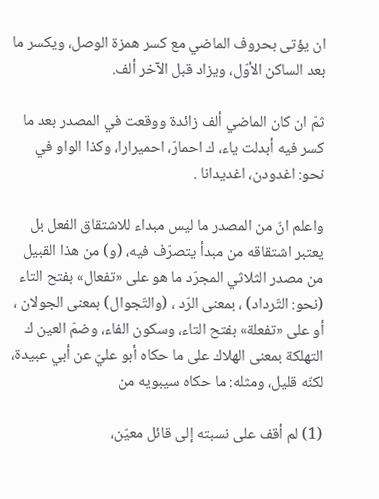ان يؤتى بحروف الماضي مع كسر همزة الوصل، ويكسر ما بعد الساكن الأوّل، ويزاد قبل الآخر ألف.

ثمّ ان كان الماضي ألف زائدة ووقعت في المصدر بعد ما كسر فيه أبدلت ياء، ك احمارّ، احميرارا، وكذا الواو في نحو: اغدودن، اغديدانا .

واعلم انّ من المصدر ما ليس مبداء للاشتقاق الفعل بل يعتبر اشتقاقه من مبدأ يتصرّف فيه، (و) من هذا القبيل من مصدر الثلاثي المجرّد ما هو على «تفعال» بفتح التاء (نحو: التّرداد) ، بمعنى الرّد ، (والتّجوال) بمعنى الجولان ، أو على «تفعلة» بفتح التاء، وسكون الفاء، وضمّ العين ك التهلكة بمعنى الهلاك على ما حكاه أبو عليّ عن أبي عبيدة، لكنّه قليل، ومثله: ما حكاه سيبويه من

(1) لم أقف على نسبته إلى قائل معيّن،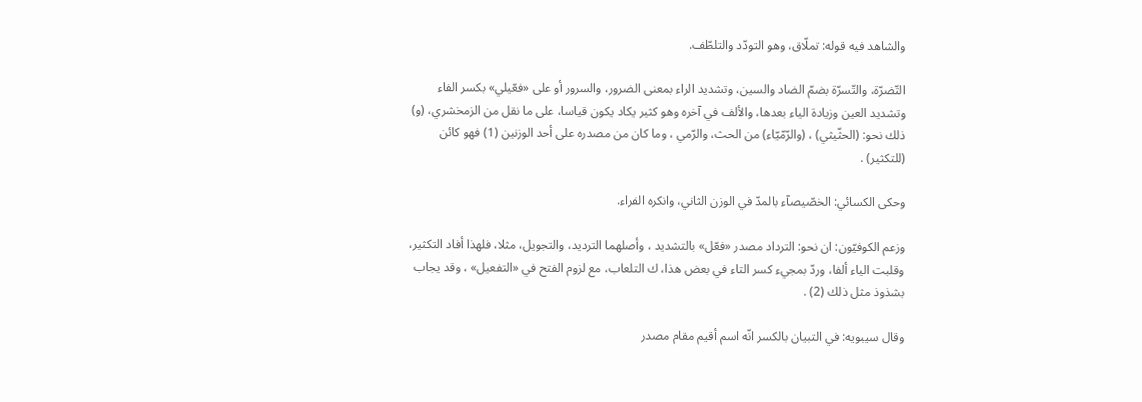والشاهد فيه قوله: تملّاق، وهو التودّد والتلطّف.

التّضرّة، والتّسرّة بضمّ الضاد والسين، وتشديد الراء بمعنى الضرور، والسرور أو على «فعّيلي» بكسر الفاء وتشديد العين وزيادة الياء بعدها، والألف في آخره وهو كثير يكاد يكون قياسا، على ما نقل من الزمخشري، (و) ذلك نحو: (الحثّيثي) ، (والرّمّيّاء) من الحث، والرّمي ، وما كان من مصدره على أحد الوزنين (1) فهو كائن (للتكثير) .

وحكى الكسائي: الخصّيصآء بالمدّ في الوزن الثاني، وانكره الفراء.

وزعم الكوفيّون: ان نحو: الترداد مصدر «فعّل» بالتشديد ، وأصلهما الترديد، والتجويل، مثلا، فلهذا أفاد التكثير، وقلبت الياء ألفا، وردّ بمجيء كسر التاء في بعض هذا، ك التلعاب، مع لزوم الفتح في «التفعيل» ، وقد يجاب بشذوذ مثل ذلك (2) .

وقال سيبويه: في التبيان بالكسر انّه اسم أقيم مقام مصدر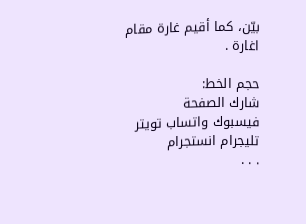بيّن، كما أقيم غارة مقام اغارة .

حجم الخط:
شارك الصفحة
فيسبوك واتساب تويتر تليجرام انستجرام
. . .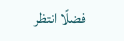فضلًا انتظر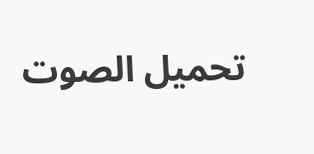تحميل الصوت